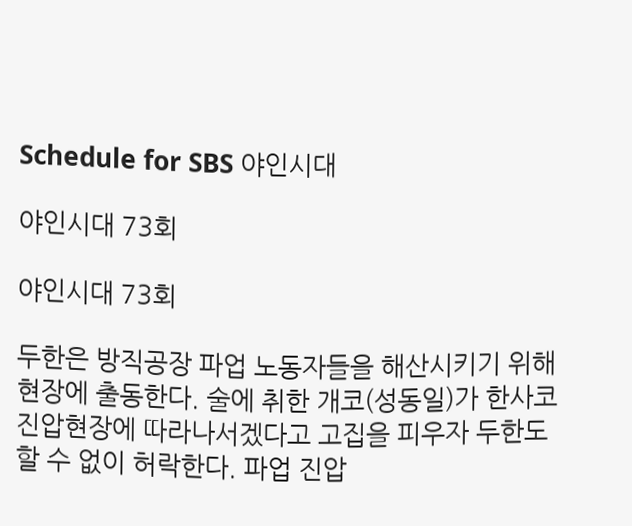Schedule for SBS 야인시대

야인시대 73회

야인시대 73회

두한은 방직공장 파업 노동자들을 해산시키기 위해 현장에 출동한다. 술에 취한 개코(성동일)가 한사코 진압현장에 따라나서겠다고 고집을 피우자 두한도 할 수 없이 허락한다. 파업 진압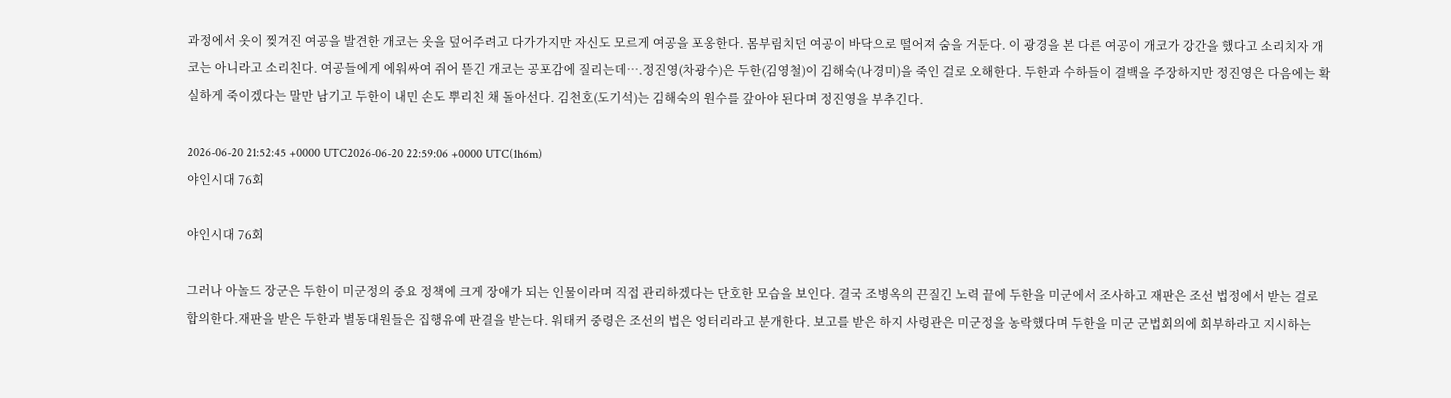과정에서 옷이 찢겨진 여공을 발견한 개코는 옷을 덮어주려고 다가가지만 자신도 모르게 여공을 포옹한다. 몸부림치던 여공이 바닥으로 떨어져 숨을 거둔다. 이 광경을 본 다른 여공이 개코가 강간을 했다고 소리치자 개코는 아니라고 소리친다. 여공들에게 에워싸여 쥐어 뜯긴 개코는 공포감에 질리는데….정진영(차광수)은 두한(김영철)이 김해숙(나경미)을 죽인 걸로 오해한다. 두한과 수하들이 결백을 주장하지만 정진영은 다음에는 확실하게 죽이겠다는 말만 남기고 두한이 내민 손도 뿌리친 채 돌아선다. 김천호(도기석)는 김해숙의 원수를 갚아야 된다며 정진영을 부추긴다.

2026-06-20 21:52:45 +0000 UTC2026-06-20 22:59:06 +0000 UTC(1h6m)
야인시대 76회

야인시대 76회

그러나 아놀드 장군은 두한이 미군정의 중요 정책에 크게 장애가 되는 인물이라며 직접 관리하겠다는 단호한 모습을 보인다. 결국 조병옥의 끈질긴 노력 끝에 두한을 미군에서 조사하고 재판은 조선 법정에서 받는 걸로 합의한다.재판을 받은 두한과 별동대원들은 집행유예 판결을 받는다. 워태커 중령은 조선의 법은 엉터리라고 분개한다. 보고를 받은 하지 사령관은 미군정을 농락했다며 두한을 미군 군법회의에 회부하라고 지시하는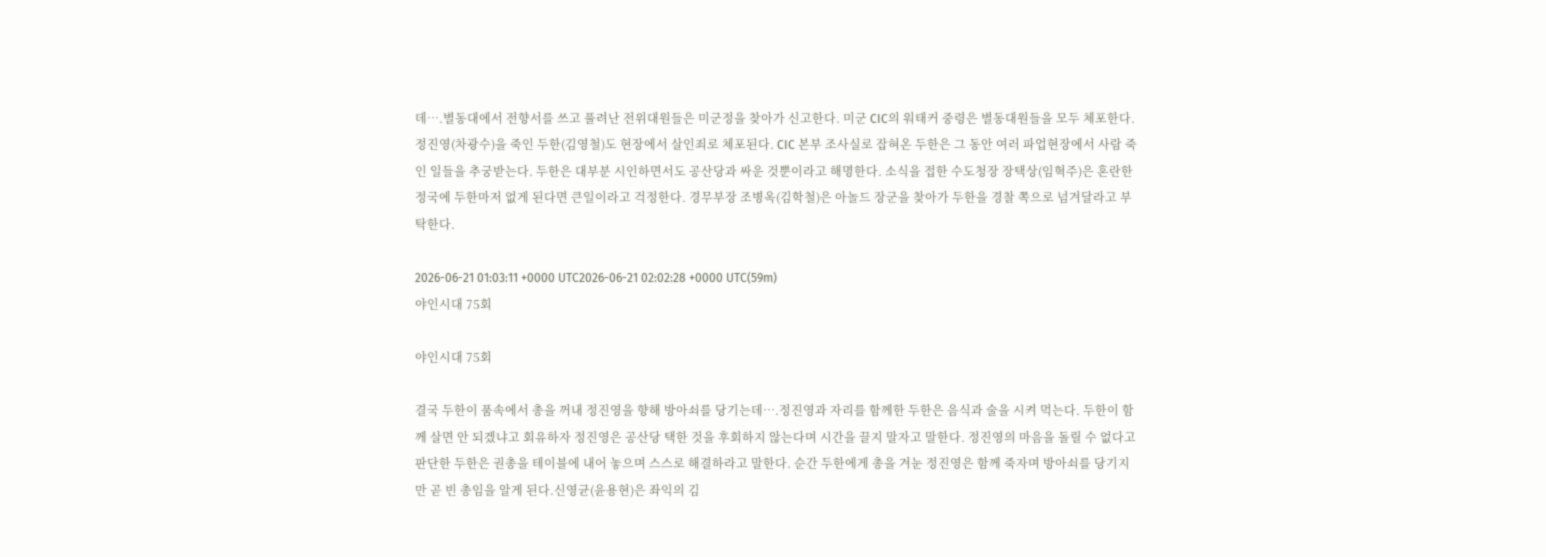데….별동대에서 전향서를 쓰고 풀려난 전위대원들은 미군정을 찾아가 신고한다. 미군 CIC의 워태커 중령은 별동대원들을 모두 체포한다. 정진영(차광수)을 죽인 두한(김영철)도 현장에서 살인죄로 체포된다. CIC 본부 조사실로 잡혀온 두한은 그 동안 여러 파업현장에서 사람 죽인 일들을 추궁받는다. 두한은 대부분 시인하면서도 공산당과 싸운 것뿐이라고 해명한다. 소식을 접한 수도청장 장택상(임혁주)은 혼란한 정국에 두한마저 없게 된다면 큰일이라고 걱정한다. 경무부장 조병옥(김학철)은 아놀드 장군을 찾아가 두한을 경찰 쪽으로 넘겨달라고 부탁한다.

2026-06-21 01:03:11 +0000 UTC2026-06-21 02:02:28 +0000 UTC(59m)
야인시대 75회

야인시대 75회

결국 두한이 품속에서 총을 꺼내 정진영을 향해 방아쇠를 당기는데….정진영과 자리를 함께한 두한은 음식과 술을 시켜 먹는다. 두한이 함께 살면 안 되겠냐고 회유하자 정진영은 공산당 택한 것을 후회하지 않는다며 시간을 끌지 말자고 말한다. 정진영의 마음을 돌릴 수 없다고 판단한 두한은 권총을 테이블에 내어 놓으며 스스로 해결하라고 말한다. 순간 두한에게 총을 겨눈 정진영은 함께 죽자며 방아쇠를 당기지만 곧 빈 총임을 알게 된다.신영균(윤용현)은 좌익의 김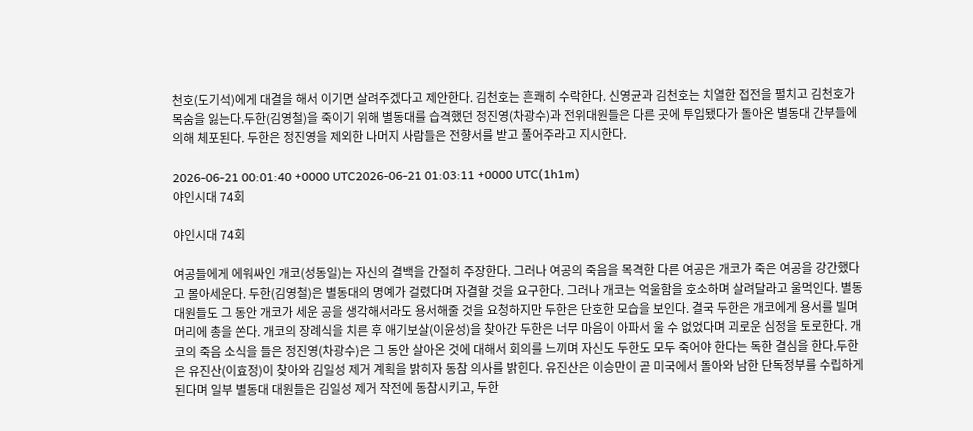천호(도기석)에게 대결을 해서 이기면 살려주겠다고 제안한다. 김천호는 흔쾌히 수락한다. 신영균과 김천호는 치열한 접전을 펼치고 김천호가 목숨을 잃는다.두한(김영철)을 죽이기 위해 별동대를 습격했던 정진영(차광수)과 전위대원들은 다른 곳에 투입됐다가 돌아온 별동대 간부들에 의해 체포된다. 두한은 정진영을 제외한 나머지 사람들은 전향서를 받고 풀어주라고 지시한다.

2026-06-21 00:01:40 +0000 UTC2026-06-21 01:03:11 +0000 UTC(1h1m)
야인시대 74회

야인시대 74회

여공들에게 에워싸인 개코(성동일)는 자신의 결백을 간절히 주장한다. 그러나 여공의 죽음을 목격한 다른 여공은 개코가 죽은 여공을 강간했다고 몰아세운다. 두한(김영철)은 별동대의 명예가 걸렸다며 자결할 것을 요구한다. 그러나 개코는 억울함을 호소하며 살려달라고 울먹인다. 별동대원들도 그 동안 개코가 세운 공을 생각해서라도 용서해줄 것을 요청하지만 두한은 단호한 모습을 보인다. 결국 두한은 개코에게 용서를 빌며 머리에 총을 쏜다. 개코의 장례식을 치른 후 애기보살(이윤성)을 찾아간 두한은 너무 마음이 아파서 울 수 없었다며 괴로운 심정을 토로한다. 개코의 죽음 소식을 들은 정진영(차광수)은 그 동안 살아온 것에 대해서 회의를 느끼며 자신도 두한도 모두 죽어야 한다는 독한 결심을 한다.두한은 유진산(이효정)이 찾아와 김일성 제거 계획을 밝히자 동참 의사를 밝힌다. 유진산은 이승만이 곧 미국에서 돌아와 남한 단독정부를 수립하게 된다며 일부 별동대 대원들은 김일성 제거 작전에 동참시키고, 두한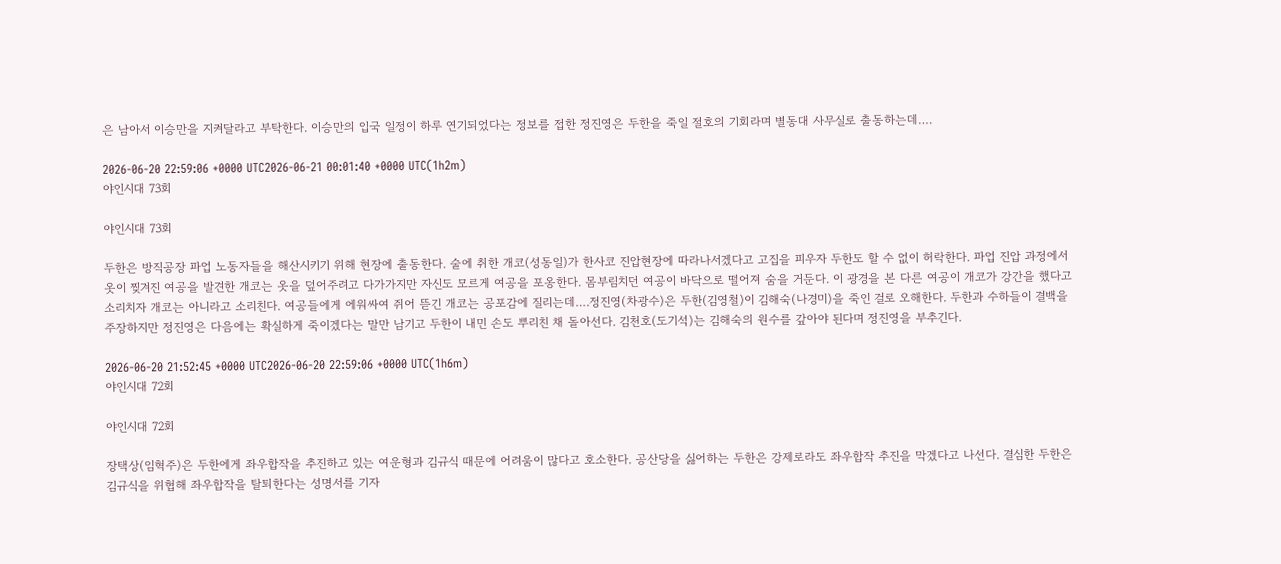은 남아서 이승만을 지켜달라고 부탁한다. 이승만의 입국 일정이 하루 연기되었다는 정보를 접한 정진영은 두한을 죽일 절호의 기회라며 별동대 사무실로 출동하는데….

2026-06-20 22:59:06 +0000 UTC2026-06-21 00:01:40 +0000 UTC(1h2m)
야인시대 73회

야인시대 73회

두한은 방직공장 파업 노동자들을 해산시키기 위해 현장에 출동한다. 술에 취한 개코(성동일)가 한사코 진압현장에 따라나서겠다고 고집을 피우자 두한도 할 수 없이 허락한다. 파업 진압 과정에서 옷이 찢겨진 여공을 발견한 개코는 옷을 덮어주려고 다가가지만 자신도 모르게 여공을 포옹한다. 몸부림치던 여공이 바닥으로 떨어져 숨을 거둔다. 이 광경을 본 다른 여공이 개코가 강간을 했다고 소리치자 개코는 아니라고 소리친다. 여공들에게 에워싸여 쥐어 뜯긴 개코는 공포감에 질리는데….정진영(차광수)은 두한(김영철)이 김해숙(나경미)을 죽인 걸로 오해한다. 두한과 수하들이 결백을 주장하지만 정진영은 다음에는 확실하게 죽이겠다는 말만 남기고 두한이 내민 손도 뿌리친 채 돌아선다. 김천호(도기석)는 김해숙의 원수를 갚아야 된다며 정진영을 부추긴다.

2026-06-20 21:52:45 +0000 UTC2026-06-20 22:59:06 +0000 UTC(1h6m)
야인시대 72회

야인시대 72회

장택상(임혁주)은 두한에게 좌우합작을 추진하고 있는 여운형과 김규식 때문에 어려움이 많다고 호소한다. 공산당을 싫어하는 두한은 강제로라도 좌우합작 추진을 막겠다고 나선다. 결심한 두한은 김규식을 위협해 좌우합작을 탈퇴한다는 성명서를 기자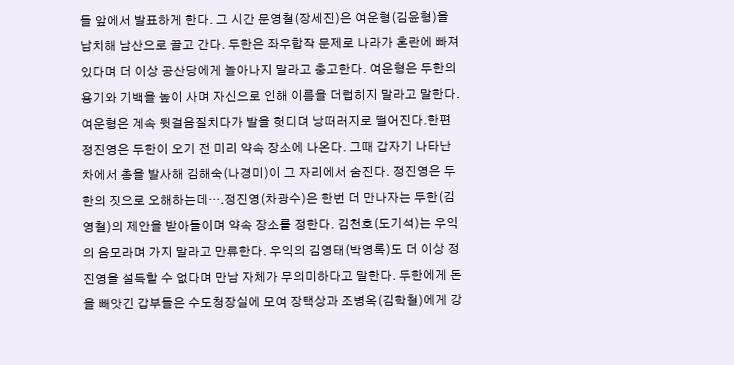들 앞에서 발표하게 한다. 그 시간 문영철(장세진)은 여운형(김윤형)을 납치해 남산으로 끌고 간다. 두한은 좌우합작 문제로 나라가 혼란에 빠져 있다며 더 이상 공산당에게 놀아나지 말라고 충고한다. 여운형은 두한의 용기와 기백을 높이 사며 자신으로 인해 이름을 더럽히지 말라고 말한다. 여운형은 계속 뒷걸음질치다가 발을 헛디뎌 낭떠러지로 떨어진다.한편 정진영은 두한이 오기 전 미리 약속 장소에 나온다. 그때 갑자기 나타난 차에서 총을 발사해 김해숙(나경미)이 그 자리에서 숨진다. 정진영은 두한의 짓으로 오해하는데….정진영(차광수)은 한번 더 만나자는 두한(김영철)의 제안을 받아들이며 약속 장소를 정한다. 김천호(도기석)는 우익의 음모라며 가지 말라고 만류한다. 우익의 김영태(박영록)도 더 이상 정진영을 설득할 수 없다며 만남 자체가 무의미하다고 말한다. 두한에게 돈을 빼앗긴 갑부들은 수도청장실에 모여 장택상과 조병옥(김학철)에게 강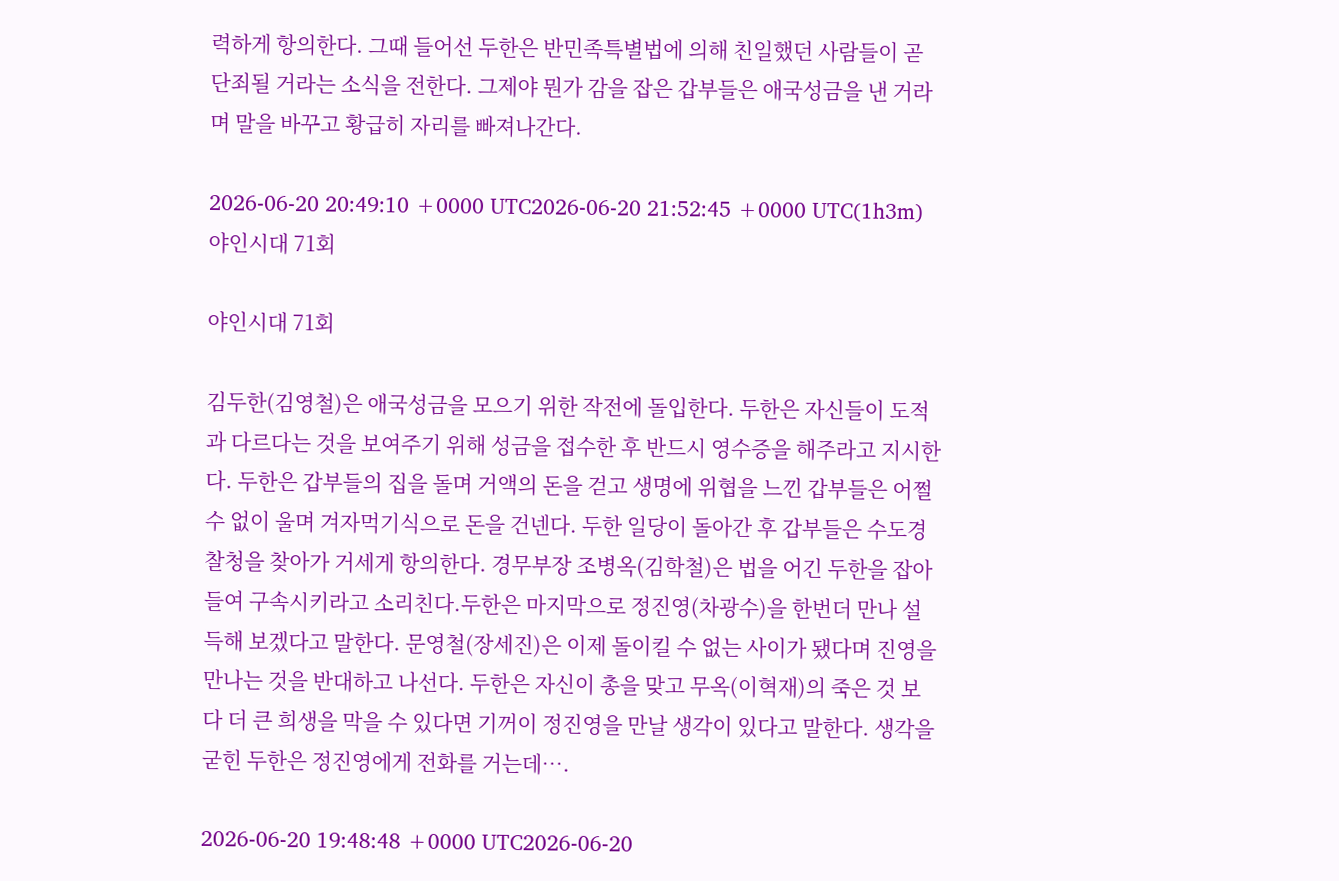력하게 항의한다. 그때 들어선 두한은 반민족특별법에 의해 친일했던 사람들이 곧 단죄될 거라는 소식을 전한다. 그제야 뭔가 감을 잡은 갑부들은 애국성금을 낸 거라며 말을 바꾸고 황급히 자리를 빠져나간다.

2026-06-20 20:49:10 +0000 UTC2026-06-20 21:52:45 +0000 UTC(1h3m)
야인시대 71회

야인시대 71회

김두한(김영철)은 애국성금을 모으기 위한 작전에 돌입한다. 두한은 자신들이 도적과 다르다는 것을 보여주기 위해 성금을 접수한 후 반드시 영수증을 해주라고 지시한다. 두한은 갑부들의 집을 돌며 거액의 돈을 걷고 생명에 위협을 느낀 갑부들은 어쩔 수 없이 울며 겨자먹기식으로 돈을 건넨다. 두한 일당이 돌아간 후 갑부들은 수도경찰청을 찾아가 거세게 항의한다. 경무부장 조병옥(김학철)은 법을 어긴 두한을 잡아들여 구속시키라고 소리친다.두한은 마지막으로 정진영(차광수)을 한번더 만나 설득해 보겠다고 말한다. 문영철(장세진)은 이제 돌이킬 수 없는 사이가 됐다며 진영을 만나는 것을 반대하고 나선다. 두한은 자신이 총을 맞고 무옥(이혁재)의 죽은 것 보다 더 큰 희생을 막을 수 있다면 기꺼이 정진영을 만날 생각이 있다고 말한다. 생각을 굳힌 두한은 정진영에게 전화를 거는데….

2026-06-20 19:48:48 +0000 UTC2026-06-20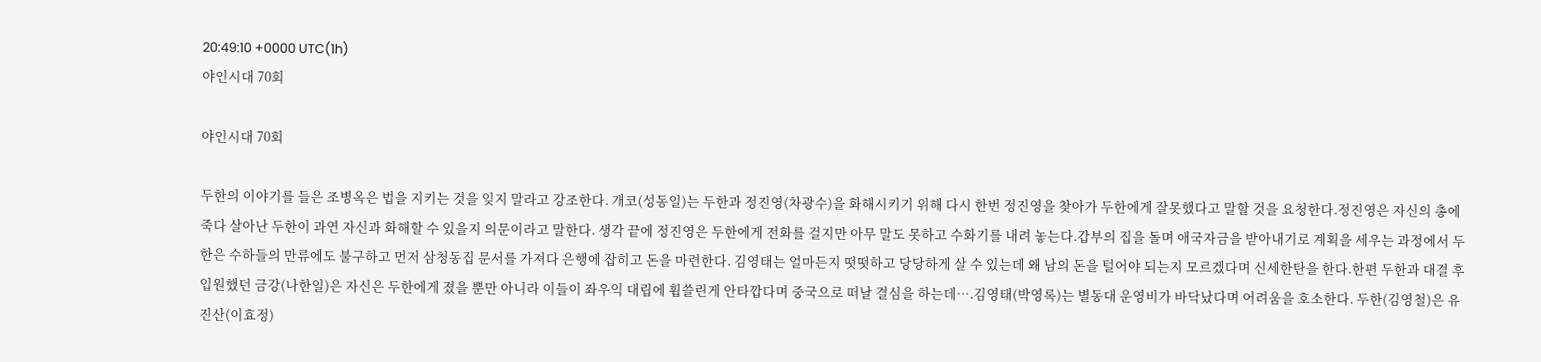20:49:10 +0000 UTC(1h)
야인시대 70회

야인시대 70회

두한의 이야기를 들은 조병옥은 법을 지키는 것을 잊지 말라고 강조한다. 개코(성동일)는 두한과 정진영(차광수)을 화해시키기 위해 다시 한번 정진영을 찾아가 두한에게 잘못했다고 말할 것을 요청한다.정진영은 자신의 총에 죽다 살아난 두한이 과연 자신과 화해할 수 있을지 의문이라고 말한다. 생각 끝에 정진영은 두한에게 전화를 걸지만 아무 말도 못하고 수화기를 내려 놓는다.갑부의 집을 돌며 애국자금을 받아내기로 계획을 세우는 과정에서 두한은 수하들의 만류에도 불구하고 먼저 삼청동집 문서를 가져다 은행에 잡히고 돈을 마련한다. 김영태는 얼마든지 떳떳하고 당당하게 살 수 있는데 왜 남의 돈을 털어야 되는지 모르겠다며 신세한탄을 한다.한편 두한과 대결 후 입원했던 금강(나한일)은 자신은 두한에게 졌을 뿐만 아니라 이들이 좌우익 대립에 휩쓸린게 안타깝다며 중국으로 떠날 결심을 하는데….김영태(박영록)는 별동대 운영비가 바닥났다며 어려움을 호소한다. 두한(김영철)은 유진산(이효정)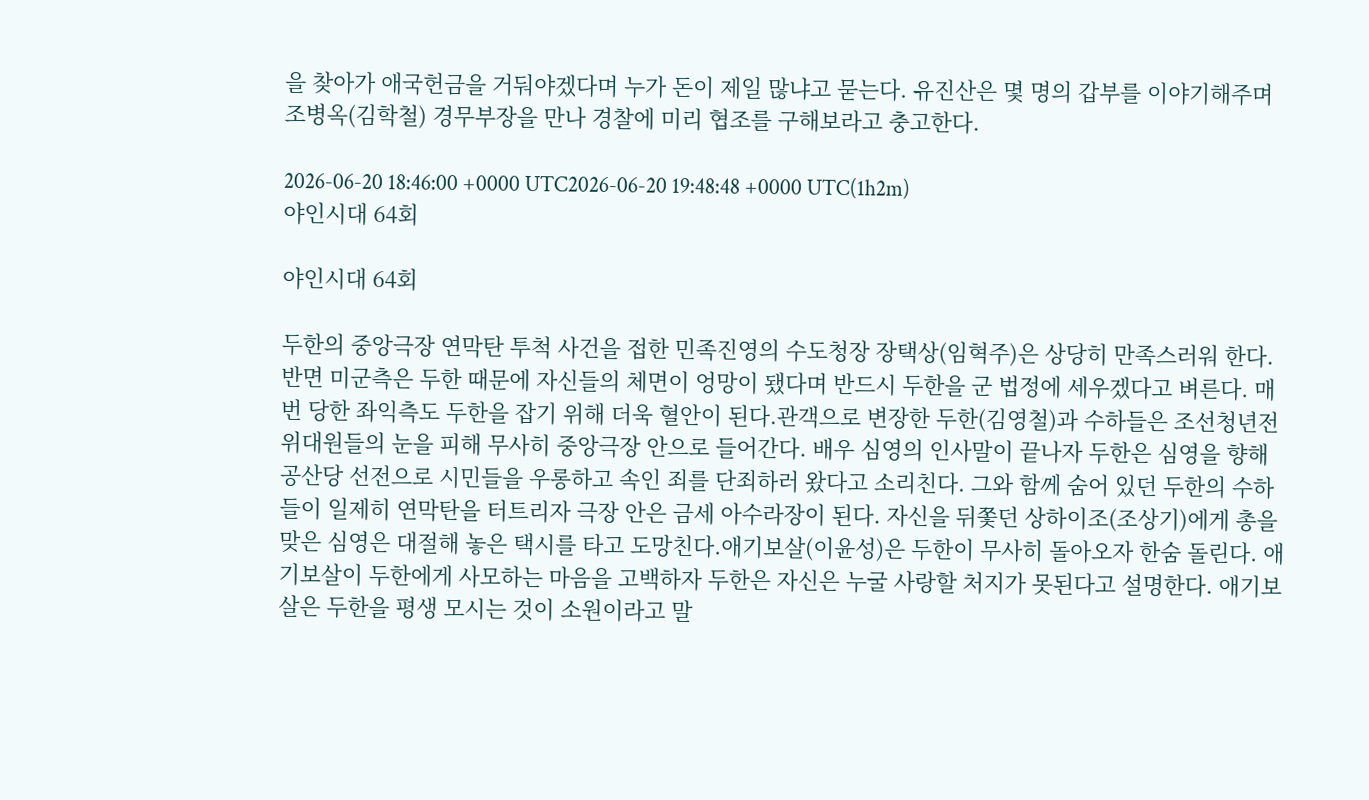을 찾아가 애국헌금을 거둬야겠다며 누가 돈이 제일 많냐고 묻는다. 유진산은 몇 명의 갑부를 이야기해주며 조병옥(김학철) 경무부장을 만나 경찰에 미리 협조를 구해보라고 충고한다.

2026-06-20 18:46:00 +0000 UTC2026-06-20 19:48:48 +0000 UTC(1h2m)
야인시대 64회

야인시대 64회

두한의 중앙극장 연막탄 투척 사건을 접한 민족진영의 수도청장 장택상(임혁주)은 상당히 만족스러워 한다. 반면 미군측은 두한 때문에 자신들의 체면이 엉망이 됐다며 반드시 두한을 군 법정에 세우겠다고 벼른다. 매번 당한 좌익측도 두한을 잡기 위해 더욱 혈안이 된다.관객으로 변장한 두한(김영철)과 수하들은 조선청년전위대원들의 눈을 피해 무사히 중앙극장 안으로 들어간다. 배우 심영의 인사말이 끝나자 두한은 심영을 향해 공산당 선전으로 시민들을 우롱하고 속인 죄를 단죄하러 왔다고 소리친다. 그와 함께 숨어 있던 두한의 수하들이 일제히 연막탄을 터트리자 극장 안은 금세 아수라장이 된다. 자신을 뒤쫓던 상하이조(조상기)에게 총을 맞은 심영은 대절해 놓은 택시를 타고 도망친다.애기보살(이윤성)은 두한이 무사히 돌아오자 한숨 돌린다. 애기보살이 두한에게 사모하는 마음을 고백하자 두한은 자신은 누굴 사랑할 처지가 못된다고 설명한다. 애기보살은 두한을 평생 모시는 것이 소원이라고 말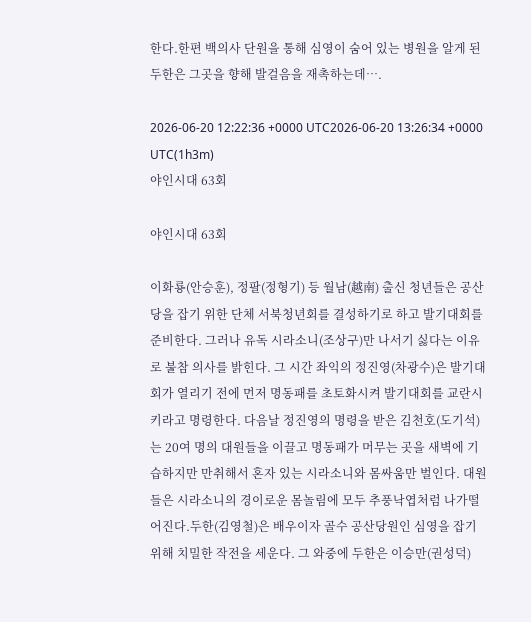한다.한편 백의사 단원을 통해 심영이 숨어 있는 병원을 알게 된 두한은 그곳을 향해 발걸음을 재촉하는데….

2026-06-20 12:22:36 +0000 UTC2026-06-20 13:26:34 +0000 UTC(1h3m)
야인시대 63회

야인시대 63회

이화룡(안승훈), 정팔(정형기) 등 월남(越南) 출신 청년들은 공산당을 잡기 위한 단체 서북청년회를 결성하기로 하고 발기대회를 준비한다. 그러나 유독 시라소니(조상구)만 나서기 싫다는 이유로 불참 의사를 밝힌다. 그 시간 좌익의 정진영(차광수)은 발기대회가 열리기 전에 먼저 명동패를 초토화시켜 발기대회를 교란시키라고 명령한다. 다음날 정진영의 명령을 받은 김천호(도기석)는 20여 명의 대원들을 이끌고 명동패가 머무는 곳을 새벽에 기습하지만 만취해서 혼자 있는 시라소니와 몸싸움만 벌인다. 대원들은 시라소니의 경이로운 몸놀림에 모두 추풍낙엽처럼 나가떨어진다.두한(김영철)은 배우이자 골수 공산당원인 심영을 잡기 위해 치밀한 작전을 세운다. 그 와중에 두한은 이승만(권성덕)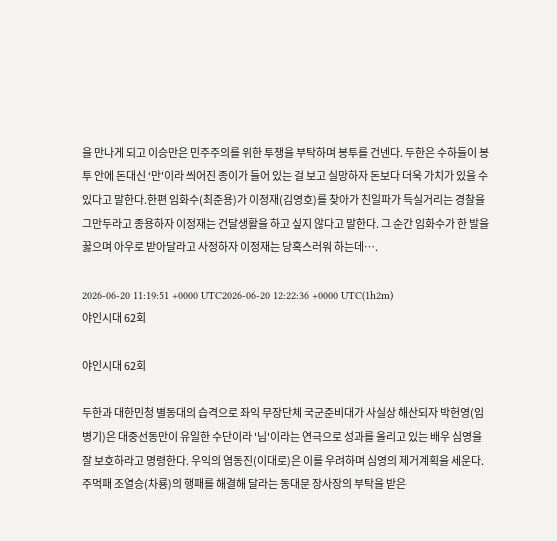을 만나게 되고 이승만은 민주주의를 위한 투쟁을 부탁하며 봉투를 건넨다. 두한은 수하들이 봉투 안에 돈대신 ‘만'이라 씌어진 종이가 들어 있는 걸 보고 실망하자 돈보다 더욱 가치가 있을 수 있다고 말한다.한편 임화수(최준용)가 이정재(김영호)를 찾아가 친일파가 득실거리는 경찰을 그만두라고 종용하자 이정재는 건달생활을 하고 싶지 않다고 말한다. 그 순간 임화수가 한 발을 꿇으며 아우로 받아달라고 사정하자 이정재는 당혹스러워 하는데….

2026-06-20 11:19:51 +0000 UTC2026-06-20 12:22:36 +0000 UTC(1h2m)
야인시대 62회

야인시대 62회

두한과 대한민청 별동대의 습격으로 좌익 무장단체 국군준비대가 사실상 해산되자 박헌영(임병기)은 대중선동만이 유일한 수단이라 '님'이라는 연극으로 성과를 올리고 있는 배우 심영을 잘 보호하라고 명령한다. 우익의 염동진(이대로)은 이를 우려하며 심영의 제거계획을 세운다.주먹패 조열승(차룡)의 행패를 해결해 달라는 동대문 장사장의 부탁을 받은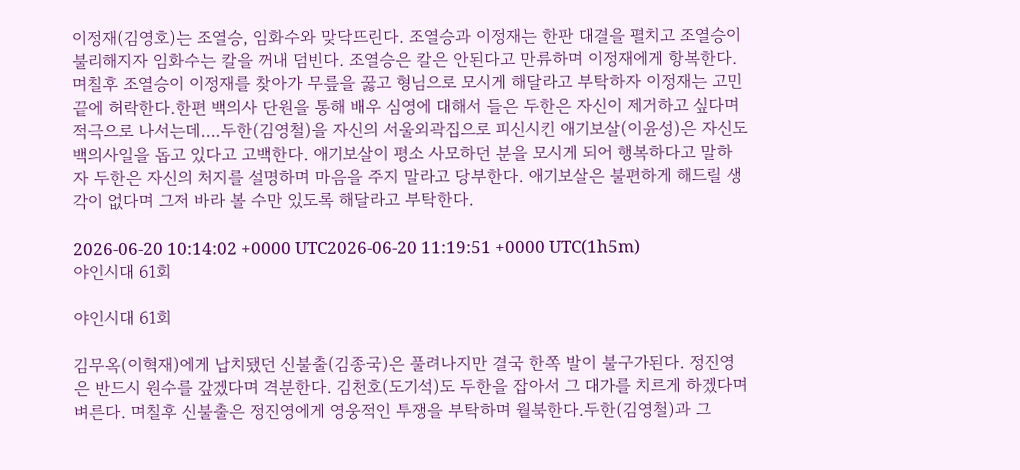이정재(김영호)는 조열승, 임화수와 맞닥뜨린다. 조열승과 이정재는 한판 대결을 펼치고 조열승이 불리해지자 임화수는 칼을 꺼내 덤빈다. 조열승은 칼은 안된다고 만류하며 이정재에게 항복한다. 며칠후 조열승이 이정재를 찾아가 무릎을 꿇고 형님으로 모시게 해달라고 부탁하자 이정재는 고민 끝에 허락한다.한편 백의사 단원을 통해 배우 심영에 대해서 들은 두한은 자신이 제거하고 싶다며 적극으로 나서는데….두한(김영철)을 자신의 서울외곽집으로 피신시킨 애기보살(이윤성)은 자신도 백의사일을 돕고 있다고 고백한다. 애기보살이 평소 사모하던 분을 모시게 되어 행복하다고 말하자 두한은 자신의 처지를 설명하며 마음을 주지 말라고 당부한다. 애기보살은 불편하게 해드릴 생각이 없다며 그저 바라 볼 수만 있도록 해달라고 부탁한다.

2026-06-20 10:14:02 +0000 UTC2026-06-20 11:19:51 +0000 UTC(1h5m)
야인시대 61회

야인시대 61회

김무옥(이혁재)에게 납치됐던 신불출(김종국)은 풀려나지만 결국 한쪽 발이 불구가된다. 정진영은 반드시 원수를 갚겠다며 격분한다. 김천호(도기석)도 두한을 잡아서 그 대가를 치르게 하겠다며 벼른다. 며칠후 신불출은 정진영에게 영웅적인 투쟁을 부탁하며 월북한다.두한(김영철)과 그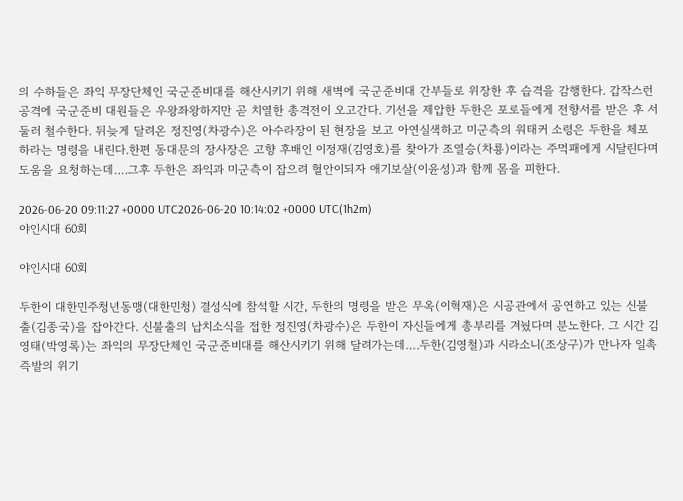의 수하들은 좌익 무장단체인 국군준비대를 해산시키기 위해 새벽에 국군준비대 간부들로 위장한 후 습격을 감행한다. 갑작스런 공격에 국군준비 대원들은 우왕좌왕하지만 곧 치열한 총격전이 오고간다. 기선을 제압한 두한은 포로들에게 전향서를 받은 후 서둘러 철수한다. 뒤늦게 달려온 정진영(차광수)은 아수라장이 된 현장을 보고 아연실색하고 미군측의 워태커 소령은 두한을 체포하라는 명령을 내린다.한편 동대문의 장사장은 고향 후배인 이정재(김영호)를 찾아가 조열승(차룡)이라는 주먹패에게 시달린다며 도움을 요청하는데….그후 두한은 좌익과 미군측이 잡으려 혈안이되자 애기보살(이윤성)과 함께 몸을 피한다.

2026-06-20 09:11:27 +0000 UTC2026-06-20 10:14:02 +0000 UTC(1h2m)
야인시대 60회

야인시대 60회

두한이 대한민주청년동맹(대한민청) 결성식에 참석할 시간, 두한의 명령을 받은 무옥(이혁재)은 시공관에서 공연하고 있는 신불출(김종국)을 잡아간다. 신불출의 납치소식을 접한 정진영(차광수)은 두한이 자신들에게 총부리를 겨눴다며 분노한다. 그 시간 김영태(박영록)는 좌익의 무장단체인 국군준비대를 해산시키기 위해 달려가는데….두한(김영철)과 시라소니(조상구)가 만나자 일촉즉발의 위기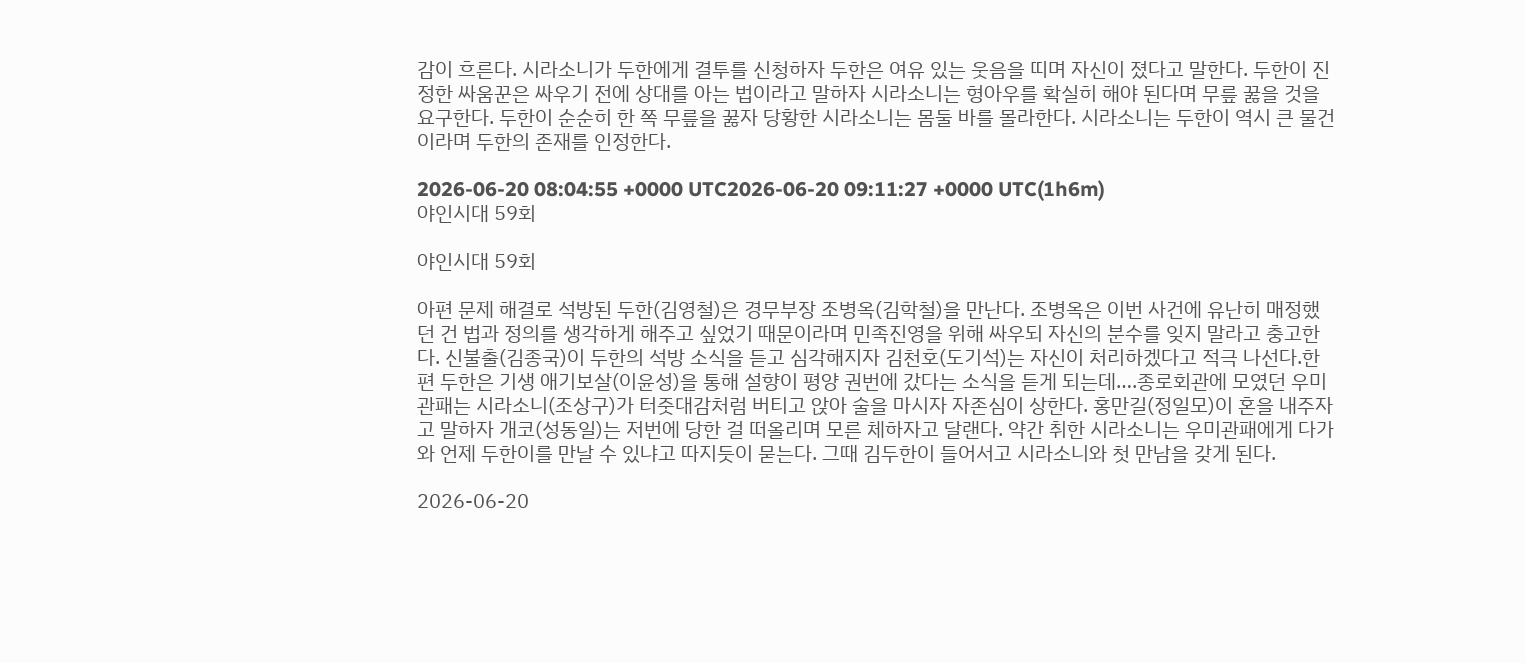감이 흐른다. 시라소니가 두한에게 결투를 신청하자 두한은 여유 있는 웃음을 띠며 자신이 졌다고 말한다. 두한이 진정한 싸움꾼은 싸우기 전에 상대를 아는 법이라고 말하자 시라소니는 형아우를 확실히 해야 된다며 무릎 꿇을 것을 요구한다. 두한이 순순히 한 쪽 무릎을 꿇자 당황한 시라소니는 몸둘 바를 몰라한다. 시라소니는 두한이 역시 큰 물건이라며 두한의 존재를 인정한다.

2026-06-20 08:04:55 +0000 UTC2026-06-20 09:11:27 +0000 UTC(1h6m)
야인시대 59회

야인시대 59회

아편 문제 해결로 석방된 두한(김영철)은 경무부장 조병옥(김학철)을 만난다. 조병옥은 이번 사건에 유난히 매정했던 건 법과 정의를 생각하게 해주고 싶었기 때문이라며 민족진영을 위해 싸우되 자신의 분수를 잊지 말라고 충고한다. 신불출(김종국)이 두한의 석방 소식을 듣고 심각해지자 김천호(도기석)는 자신이 처리하겠다고 적극 나선다.한편 두한은 기생 애기보살(이윤성)을 통해 설향이 평양 권번에 갔다는 소식을 듣게 되는데….종로회관에 모였던 우미관패는 시라소니(조상구)가 터줏대감처럼 버티고 앉아 술을 마시자 자존심이 상한다. 홍만길(정일모)이 혼을 내주자고 말하자 개코(성동일)는 저번에 당한 걸 떠올리며 모른 체하자고 달랜다. 약간 취한 시라소니는 우미관패에게 다가와 언제 두한이를 만날 수 있냐고 따지듯이 묻는다. 그때 김두한이 들어서고 시라소니와 첫 만남을 갖게 된다.

2026-06-20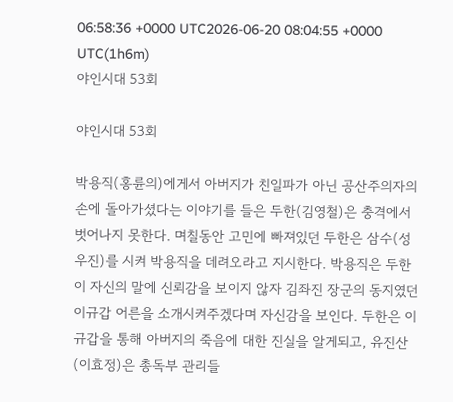06:58:36 +0000 UTC2026-06-20 08:04:55 +0000 UTC(1h6m)
야인시대 53회

야인시대 53회

박용직(홍륜의)에게서 아버지가 친일파가 아닌 공산주의자의 손에 돌아가셨다는 이야기를 들은 두한(김영철)은 충격에서 벗어나지 못한다. 며칠동안 고민에 빠져있던 두한은 삼수(성우진)를 시켜 박용직을 데려오라고 지시한다. 박용직은 두한이 자신의 말에 신뢰감을 보이지 않자 김좌진 장군의 동지였던 이규갑 어른을 소개시켜주겠다며 자신감을 보인다. 두한은 이규갑을 통해 아버지의 죽음에 대한 진실을 알게되고, 유진산(이효정)은 총독부 관리들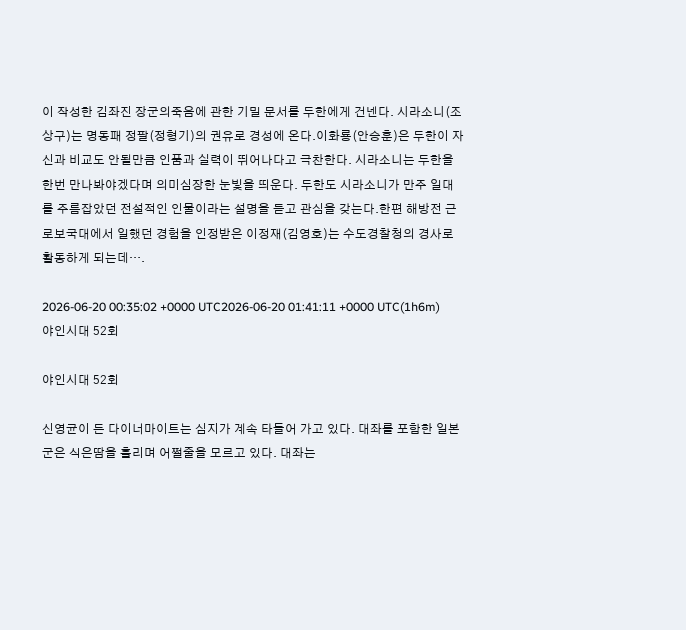이 작성한 김좌진 장군의죽음에 관한 기밀 문서를 두한에게 건넨다. 시라소니(조상구)는 명동패 정팔(정형기)의 권유로 경성에 온다.이화룡(안승훈)은 두한이 자신과 비교도 안될만큼 인품과 실력이 뛰어나다고 극찬한다. 시라소니는 두한을 한번 만나봐야겠다며 의미심장한 눈빛을 띄운다. 두한도 시라소니가 만주 일대를 주름잡았던 전설적인 인물이라는 설명을 듣고 관심을 갖는다.한편 해방전 근로보국대에서 일했던 경험을 인정받은 이정재(김영호)는 수도경찰청의 경사로 활동하게 되는데….

2026-06-20 00:35:02 +0000 UTC2026-06-20 01:41:11 +0000 UTC(1h6m)
야인시대 52회

야인시대 52회

신영균이 든 다이너마이트는 심지가 계속 타들어 가고 있다. 대좌를 포함한 일본군은 식은땀을 흘리며 어쩔줄을 모르고 있다. 대좌는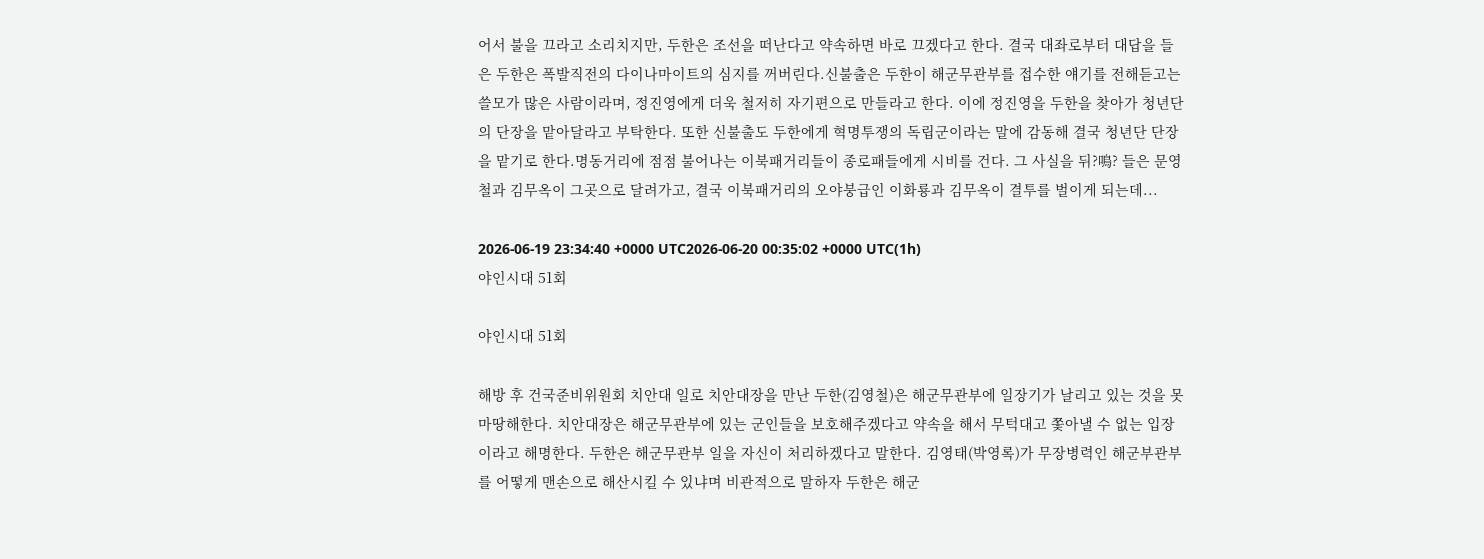어서 불을 끄라고 소리치지만, 두한은 조선을 떠난다고 약속하면 바로 끄겠다고 한다. 결국 대좌로부터 대답을 들은 두한은 폭발직전의 다이나마이트의 심지를 꺼버린다.신불출은 두한이 해군무관부를 접수한 얘기를 전해듣고는 쓸모가 많은 사람이라며, 정진영에게 더욱 철저히 자기편으로 만들라고 한다. 이에 정진영을 두한을 찾아가 청년단의 단장을 맡아달라고 부탁한다. 또한 신불출도 두한에게 혁명투쟁의 독립군이라는 말에 감동해 결국 청년단 단장을 맡기로 한다.명동거리에 점점 불어나는 이북패거리들이 종로패들에게 시비를 건다. 그 사실을 뒤?鳴? 들은 문영철과 김무옥이 그곳으로 달려가고, 결국 이북패거리의 오야붕급인 이화룡과 김무옥이 결투를 벌이게 되는데...

2026-06-19 23:34:40 +0000 UTC2026-06-20 00:35:02 +0000 UTC(1h)
야인시대 51회

야인시대 51회

해방 후 건국준비위원회 치안대 일로 치안대장을 만난 두한(김영철)은 해군무관부에 일장기가 날리고 있는 것을 못마땅해한다. 치안대장은 해군무관부에 있는 군인들을 보호해주겠다고 약속을 해서 무턱대고 쫓아낼 수 없는 입장이라고 해명한다. 두한은 해군무관부 일을 자신이 처리하겠다고 말한다. 김영태(박영록)가 무장병력인 해군부관부를 어떻게 맨손으로 해산시킬 수 있냐며 비관적으로 말하자 두한은 해군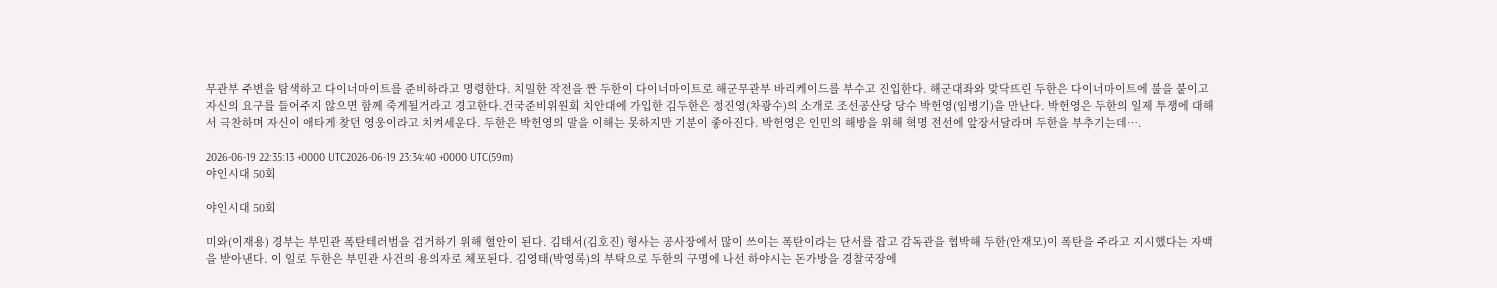무관부 주변을 탐색하고 다이너마이트를 준비하라고 명령한다. 치밀한 작전을 짠 두한이 다이너마이트로 해군무관부 바리케이드를 부수고 진입한다. 해군대좌와 맞닥뜨린 두한은 다이너마이트에 불을 붙이고 자신의 요구를 들어주지 않으면 함께 죽게될거라고 경고한다.건국준비위원회 치안대에 가입한 김두한은 정진영(차광수)의 소개로 조선공산당 당수 박헌영(임병기)을 만난다. 박헌영은 두한의 일제 투쟁에 대해서 극찬하며 자신이 애타게 찾던 영웅이라고 치켜세운다. 두한은 박헌영의 말을 이해는 못하지만 기분이 좋아진다. 박헌영은 인민의 해방을 위해 혁명 전선에 앞장서달라며 두한을 부추기는데….

2026-06-19 22:35:13 +0000 UTC2026-06-19 23:34:40 +0000 UTC(59m)
야인시대 50회

야인시대 50회

미와(이재용) 경부는 부민관 폭탄테러범을 검거하기 위해 혈안이 된다. 김태서(김호진) 형사는 공사장에서 많이 쓰이는 폭탄이라는 단서를 잡고 감독관을 협박해 두한(안재모)이 폭탄을 주라고 지시했다는 자백을 받아낸다. 이 일로 두한은 부민관 사건의 용의자로 체포된다. 김영태(박영록)의 부탁으로 두한의 구명에 나선 하야시는 돈가방을 경찰국장에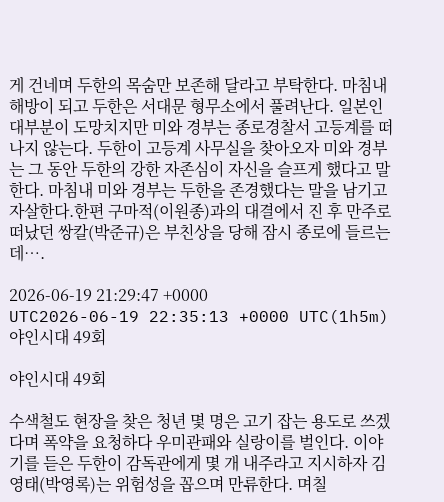게 건네며 두한의 목숨만 보존해 달라고 부탁한다. 마침내 해방이 되고 두한은 서대문 형무소에서 풀려난다. 일본인 대부분이 도망치지만 미와 경부는 종로경찰서 고등계를 떠나지 않는다. 두한이 고등계 사무실을 찾아오자 미와 경부는 그 동안 두한의 강한 자존심이 자신을 슬프게 했다고 말한다. 마침내 미와 경부는 두한을 존경했다는 말을 남기고 자살한다.한편 구마적(이원종)과의 대결에서 진 후 만주로 떠났던 쌍칼(박준규)은 부친상을 당해 잠시 종로에 들르는데….

2026-06-19 21:29:47 +0000 UTC2026-06-19 22:35:13 +0000 UTC(1h5m)
야인시대 49회

야인시대 49회

수색철도 현장을 찾은 청년 몇 명은 고기 잡는 용도로 쓰겠다며 폭약을 요청하다 우미관패와 실랑이를 벌인다. 이야기를 듣은 두한이 감독관에게 몇 개 내주라고 지시하자 김영태(박영록)는 위험성을 꼽으며 만류한다. 며칠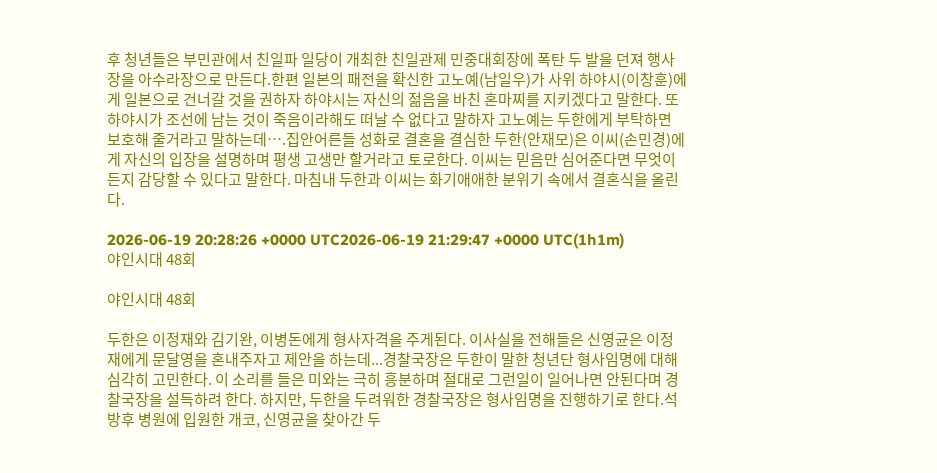후 청년들은 부민관에서 친일파 일당이 개최한 친일관제 민중대회장에 폭탄 두 발을 던져 행사장을 아수라장으로 만든다.한편 일본의 패전을 확신한 고노예(남일우)가 사위 하야시(이창훈)에게 일본으로 건너갈 것을 권하자 하야시는 자신의 젊음을 바친 혼마찌를 지키겠다고 말한다. 또 하야시가 조선에 남는 것이 죽음이라해도 떠날 수 없다고 말하자 고노예는 두한에게 부탁하면 보호해 줄거라고 말하는데….집안어른들 성화로 결혼을 결심한 두한(안재모)은 이씨(손민경)에게 자신의 입장을 설명하며 평생 고생만 할거라고 토로한다. 이씨는 믿음만 심어준다면 무엇이든지 감당할 수 있다고 말한다. 마침내 두한과 이씨는 화기애애한 분위기 속에서 결혼식을 올린다.

2026-06-19 20:28:26 +0000 UTC2026-06-19 21:29:47 +0000 UTC(1h1m)
야인시대 48회

야인시대 48회

두한은 이정재와 김기완, 이병돈에게 형사자격을 주게된다. 이사실을 전해들은 신영균은 이정재에게 문달영을 혼내주자고 제안을 하는데...경찰국장은 두한이 말한 청년단 형사임명에 대해 심각히 고민한다. 이 소리를 들은 미와는 극히 흥분하며 절대로 그런일이 일어나면 안된다며 경찰국장을 설득하려 한다. 하지만, 두한을 두려워한 경찰국장은 형사임명을 진행하기로 한다.석방후 병원에 입원한 개코, 신영균을 찾아간 두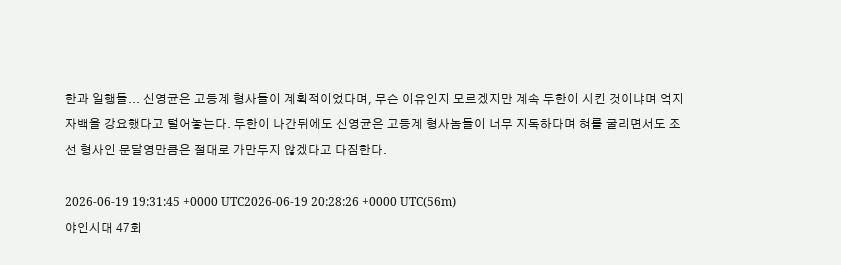한과 일행들... 신영균은 고등계 형사들이 계획적이었다며, 무슨 이유인지 모르겠지만 계속 두한이 시킨 것이냐며 억지 자백을 강요했다고 털어놓는다. 두한이 나간뒤에도 신영균은 고등계 형사놈들이 너무 지독하다며 혀를 굴리면서도 조선 형사인 문달영만큼은 절대로 가만두지 않겠다고 다짐한다.

2026-06-19 19:31:45 +0000 UTC2026-06-19 20:28:26 +0000 UTC(56m)
야인시대 47회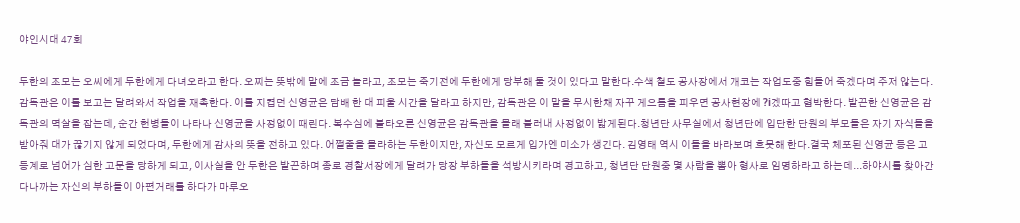야인시대 47회

두한의 조모는 오씨에게 두한에게 다녀오라고 한다. 오찌는 뜻밖에 말에 조금 놀라고, 조모는 죽기전에 두한에게 당부해 둘 것이 있다고 말한다.수색 철도 공사장에서 개코는 작업도중 힘들어 죽겠다며 주저 않는다. 감독관은 이를 보고는 달려와서 작업을 재촉한다. 이를 지켭던 신영균은 담배 한 대 피울 시간을 달라고 하지만, 감독관은 이 말을 무시한채 자꾸 게으름을 피우면 공사현장에 ?i겠따고 협박한다. 발끈한 신영균은 감독관의 멱살을 잡는데, 순간 헌병들이 나타나 신영균을 사정없이 때린다. 복수심에 불타오른 신영균은 감독관을 몰래 불러내 사정없이 밟게된다.청년단 사무실에서 청년단에 입단한 단원의 부모들은 자기 자식들을 받아줘 대가 끊기지 않게 되었다며, 두한에게 감사의 뜻을 전하고 있다. 어쩔줄을 몰라하는 두한이지만, 자신도 모르게 입가엔 미소가 생긴다. 김영태 역시 이들을 바라보며 흐뭇해 한다.결국 체포된 신영균 등은 고등계로 넘어가 심한 고문을 당하게 되고, 이사실을 안 두한은 발끈하며 종로 경찰서장에게 달려가 당장 부하들을 석방시키라며 경고하고, 청년단 단원중 몇 사람을 뽑아 형사로 임명하라고 하는데...하야시를 찾아간 다나까는 자신의 부하들이 아편거래를 하다가 마루오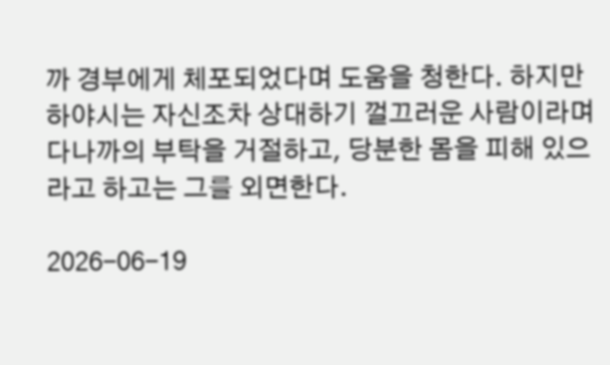까 경부에게 체포되었다며 도움을 청한다. 하지만 하야시는 자신조차 상대하기 껄끄러운 사람이라며 다나까의 부탁을 거절하고, 당분한 몸을 피해 있으라고 하고는 그를 외면한다.

2026-06-19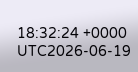18:32:24 +0000 UTC2026-06-19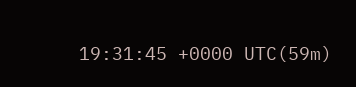19:31:45 +0000 UTC(59m)